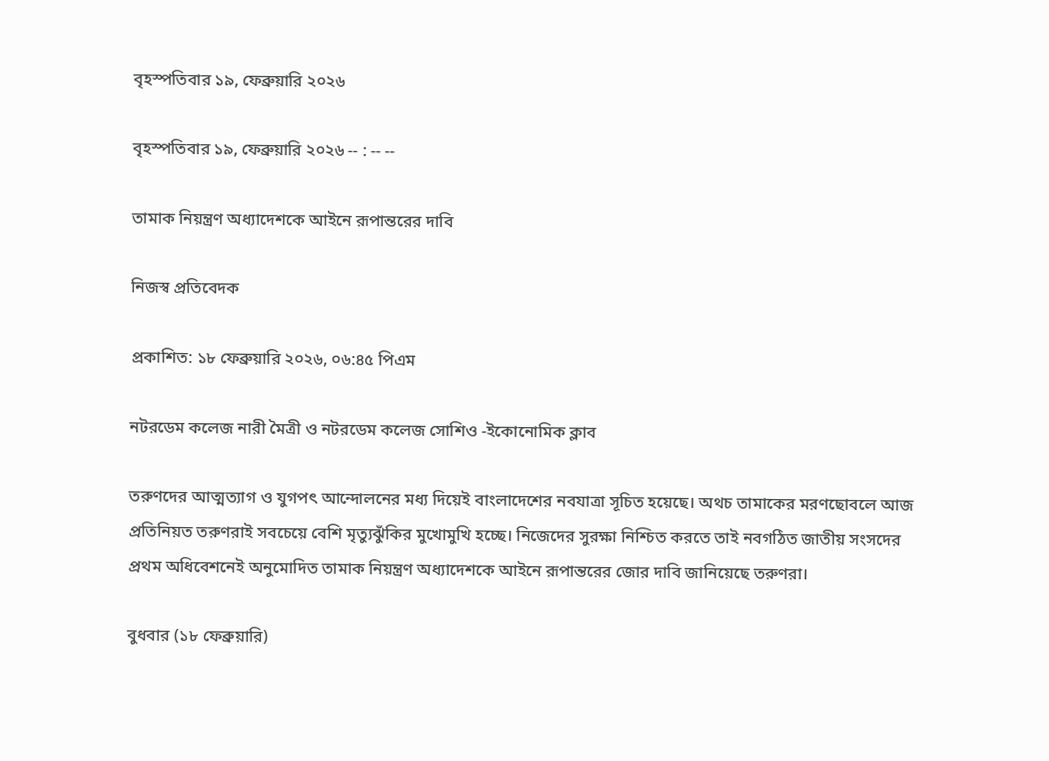বৃহস্পতিবার ১৯, ফেব্রুয়ারি ২০২৬

বৃহস্পতিবার ১৯, ফেব্রুয়ারি ২০২৬ -- : -- --

তামাক নিয়ন্ত্রণ অধ্যাদেশকে আইনে রূপান্তরের দাবি

নিজস্ব প্রতিবেদক

প্রকাশিত: ১৮ ফেব্রুয়ারি ২০২৬, ০৬:৪৫ পিএম

নটরডেম কলেজ নারী মৈত্রী ও নটরডেম কলেজ সোশিও -ইকোনোমিক ক্লাব

তরুণদের আত্মত্যাগ ও যুগপৎ আন্দোলনের মধ্য দিয়েই বাংলাদেশের নবযাত্রা সূচিত হয়েছে। অথচ তামাকের মরণছোবলে আজ প্রতিনিয়ত তরুণরাই সবচেয়ে বেশি মৃত্যুঝুঁকির মুখোমুখি হচ্ছে। নিজেদের সুরক্ষা নিশ্চিত করতে তাই নবগঠিত জাতীয় সংসদের প্রথম অধিবেশনেই অনুমোদিত তামাক নিয়ন্ত্রণ অধ্যাদেশকে আইনে রূপান্তরের জোর দাবি জানিয়েছে তরুণরা।

বুধবার (১৮ ফেব্রুয়ারি)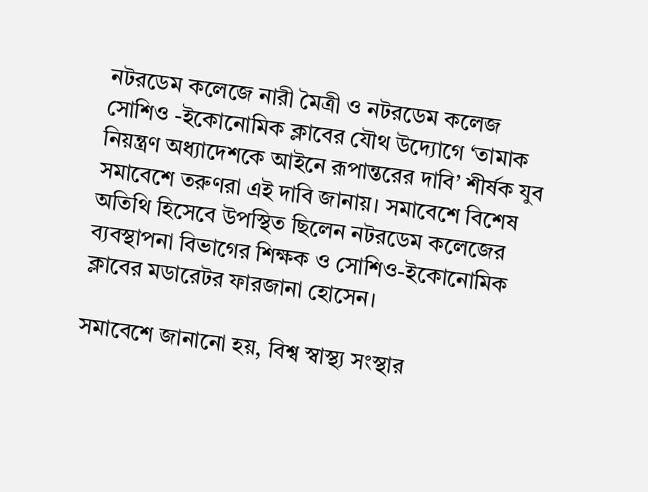নটরডেম কলেজে নারী মৈত্রী ও নটরডেম কলেজ সোশিও -ইকোনোমিক ক্লাবের যৌথ উদ্যোগে ‘তামাক নিয়ন্ত্রণ অধ্যাদেশকে আইনে রূপান্তরের দাবি’ শীর্ষক যুব সমাবেশে তরুণরা এই দাবি জানায়। সমাবেশে বিশেষ অতিথি হিসেবে উপস্থিত ছিলেন নটরডেম কলেজের ব্যবস্থাপনা বিভাগের শিক্ষক ও সোশিও-ইকোনোমিক ক্লাবের মডারেটর ফারজানা হোসেন।

সমাবেশে জানানো হয়, বিশ্ব স্বাস্থ্য সংস্থার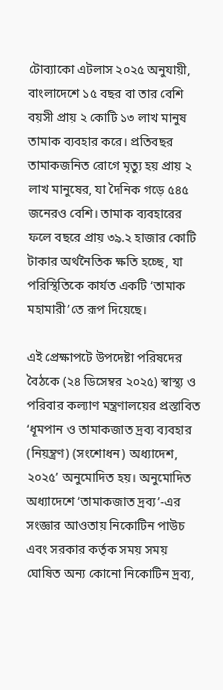টোব্যাকো এটলাস ২০২৫ অনুযায়ী, বাংলাদেশে ১৫ বছর বা তার বেশি বয়সী প্রায় ২ কোটি ১৩ লাখ মানুষ তামাক ব্যবহার করে। প্রতিবছর তামাকজনিত রোগে মৃত্যু হয় প্রায় ২ লাখ মানুষের, যা দৈনিক গড়ে ৫৪৫ জনেরও বেশি। তামাক ব্যবহারের ফলে বছরে প্রায় ৩৯.২ হাজার কোটি টাকার অর্থনৈতিক ক্ষতি হচ্ছে, যা পরিস্থিতিকে কার্যত একটি ‘তামাক মহামারী’তে রূপ দিয়েছে।

এই প্রেক্ষাপটে উপদেষ্টা পরিষদের বৈঠকে (২৪ ডিসেম্বর ২০২৫) স্বাস্থ্য ও পরিবার কল্যাণ মন্ত্রণালয়ের প্রস্তাবিত ‘ধূমপান ও তামাকজাত দ্রব্য ব্যবহার (নিয়ন্ত্রণ) (সংশোধন) অধ্যাদেশ, ২০২৫’ অনুমোদিত হয়। অনুমোদিত অধ্যাদেশে ‘তামাকজাত দ্রব্য’-এর সংজ্ঞার আওতায় নিকোটিন পাউচ এবং সরকার কর্তৃক সময় সময় ঘোষিত অন্য কোনো নিকোটিন দ্রব্য,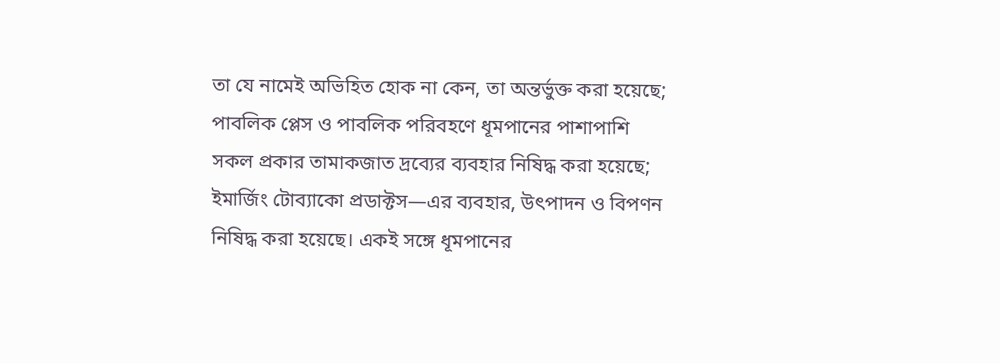তা যে নামেই অভিহিত হোক না কেন, তা অন্তর্ভুক্ত করা হয়েছে; পাবলিক প্লেস ও পাবলিক পরিবহণে ধূমপানের পাশাপাশি সকল প্রকার তামাকজাত দ্রব্যের ব্যবহার নিষিদ্ধ করা হয়েছে; ইমার্জিং টোব্যাকো প্রডাক্টস—এর ব্যবহার, উৎপাদন ও বিপণন নিষিদ্ধ করা হয়েছে। একই সঙ্গে ধূমপানের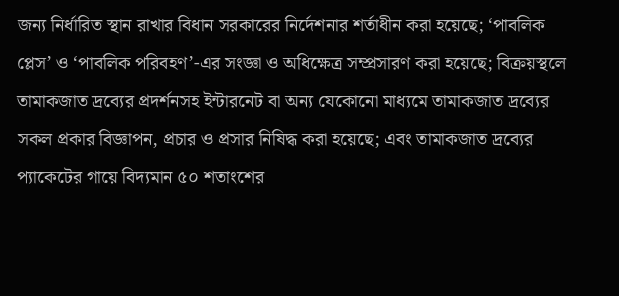জন্য নির্ধারিত স্থান রাখার বিধান সরকারের নির্দেশনার শর্তাধীন করা হয়েছে; ‘পাবলিক প্লেস’ ও ‘পাবলিক পরিবহণ’-এর সংজ্ঞা ও অধিক্ষেত্র সম্প্রসারণ করা হয়েছে; বিক্রয়স্থলে তামাকজাত দ্রব্যের প্রদর্শনসহ ইন্টারনেট বা অন্য যেকোনো মাধ্যমে তামাকজাত দ্রব্যের সকল প্রকার বিজ্ঞাপন, প্রচার ও প্রসার নিষিদ্ধ করা হয়েছে; এবং তামাকজাত দ্রব্যের প্যাকেটের গায়ে বিদ্যমান ৫০ শতাংশের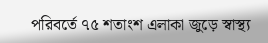পরিবর্তে ৭৫ শতাংশ এলাকা জুড়ে স্বাস্থ্য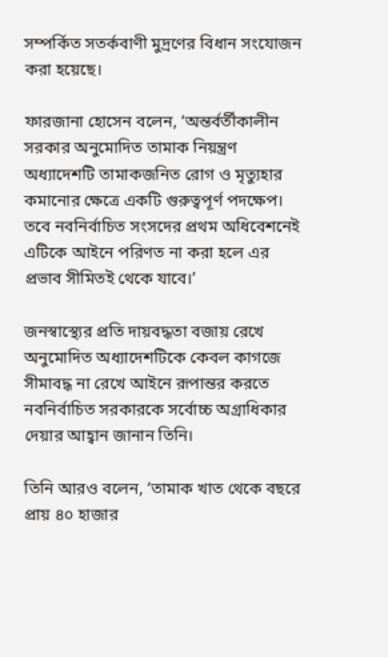সম্পর্কিত সতর্কবাণী মুদ্রণের বিধান সংযোজন করা হয়েছে।

ফারজানা হোসেন বলেন, ‘অন্তর্বর্তীকালীন সরকার অনুমোদিত তামাক নিয়ন্ত্রণ অধ্যাদেশটি তামাকজনিত রোগ ও মৃত্যুহার কমানোর ক্ষেত্রে একটি গুরুত্বপূর্ণ পদক্ষেপ। তবে নবনির্বাচিত সংসদের প্রথম অধিবেশনেই এটিকে আইনে পরিণত না করা হলে এর প্রভাব সীমিতই থেকে যাবে।’

জনস্বাস্থ্যের প্রতি দায়বদ্ধতা বজায় রেখে অনুমোদিত অধ্যাদেশটিকে কেবল কাগজে সীমাবদ্ধ না রেখে আইনে রূপান্তর করতে নবনির্বাচিত সরকারকে সর্বোচ্চ অগ্রাধিকার দেয়ার আহ্বান জানান তিনি।

তিনি আরও বলেন, ‘তামাক খাত থেকে বছরে প্রায় ৪০ হাজার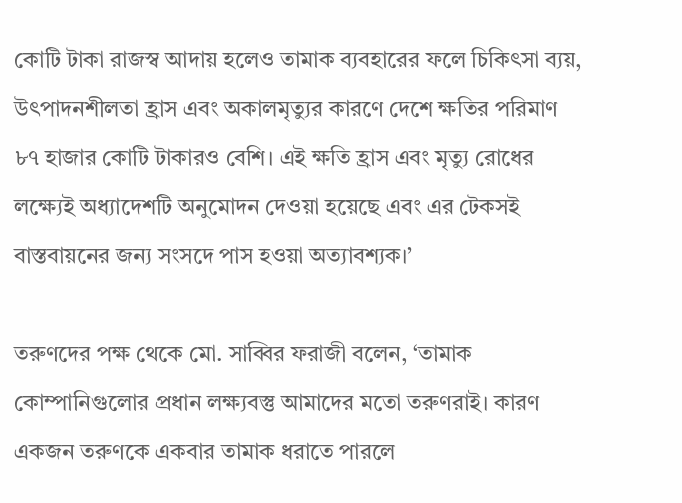কোটি টাকা রাজস্ব আদায় হলেও তামাক ব্যবহারের ফলে চিকিৎসা ব্যয়, উৎপাদনশীলতা হ্রাস এবং অকালমৃত্যুর কারণে দেশে ক্ষতির পরিমাণ ৮৭ হাজার কোটি টাকারও বেশি। এই ক্ষতি হ্রাস এবং মৃত্যু রোধের লক্ষ্যেই অধ্যাদেশটি অনুমোদন দেওয়া হয়েছে এবং এর টেকসই বাস্তবায়নের জন্য সংসদে পাস হওয়া অত্যাবশ্যক।’

তরুণদের পক্ষ থেকে মো. সাব্বির ফরাজী বলেন, ‘তামাক কোম্পানিগুলোর প্রধান লক্ষ্যবস্তু আমাদের মতো তরুণরাই। কারণ একজন তরুণকে একবার তামাক ধরাতে পারলে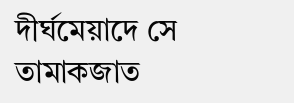দীর্ঘমেয়াদে সে তামাকজাত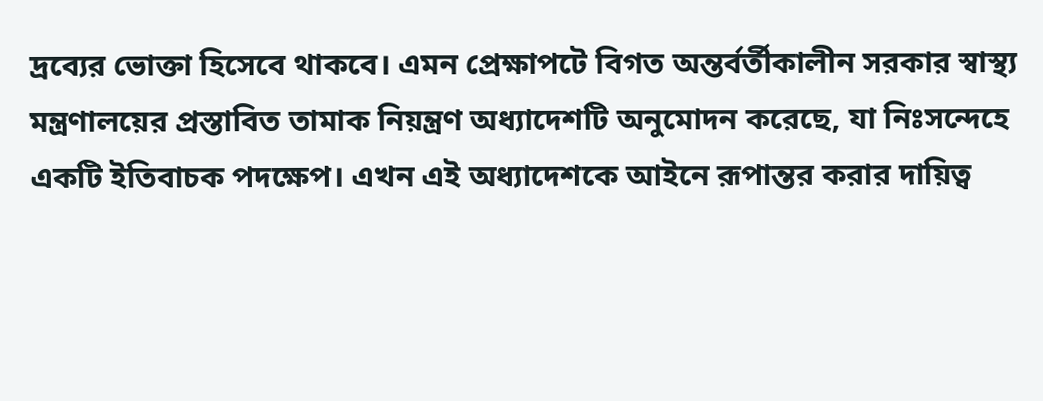দ্রব্যের ভোক্তা হিসেবে থাকবে। এমন প্রেক্ষাপটে বিগত অন্তর্বর্তীকালীন সরকার স্বাস্থ্য মন্ত্রণালয়ের প্রস্তাবিত তামাক নিয়ন্ত্রণ অধ্যাদেশটি অনুমোদন করেছে, যা নিঃসন্দেহে একটি ইতিবাচক পদক্ষেপ। এখন এই অধ্যাদেশকে আইনে রূপান্তর করার দায়িত্ব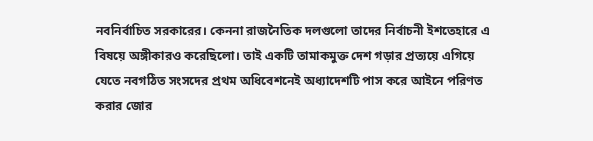নবনির্বাচিত সরকারের। কেননা রাজনৈতিক দলগুলো তাদের নির্বাচনী ইশতেহারে এ বিষয়ে অঙ্গীকারও করেছিলো। তাই একটি তামাকমুক্ত দেশ গড়ার প্রত্যয়ে এগিয়ে যেতে নবগঠিত সংসদের প্রথম অধিবেশনেই অধ্যাদেশটি পাস করে আইনে পরিণত করার জোর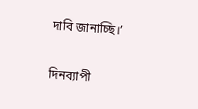দাবি জানাচ্ছি।’

দিনব্যাপী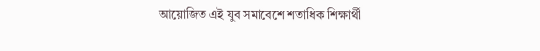আয়োজিত এই যুব সমাবেশে শতাধিক শিক্ষার্থী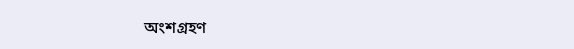অংশগ্রহণ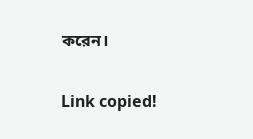করেন।

Link copied!